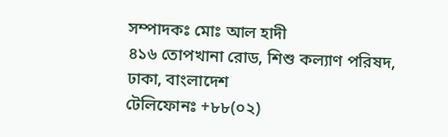সম্পাদকঃ মোঃ আল হাদী
৪১৬ তোপখানা রোড, শিশু কল্যাণ পরিষদ, ঢাকা, বাংলাদেশ
টেলিফোনঃ +৮৮(০২)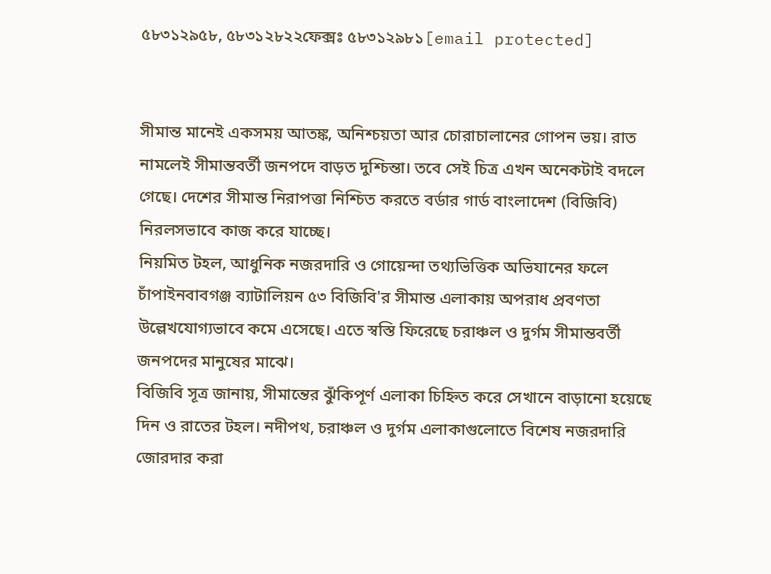৫৮৩১২৯৫৮, ৫৮৩১২৮২২ফেক্সঃ ৫৮৩১২৯৮১[email protected]


সীমান্ত মানেই একসময় আতঙ্ক, অনিশ্চয়তা আর চোরাচালানের গোপন ভয়। রাত নামলেই সীমান্তবর্তী জনপদে বাড়ত দুশ্চিন্তা। তবে সেই চিত্র এখন অনেকটাই বদলে গেছে। দেশের সীমান্ত নিরাপত্তা নিশ্চিত করতে বর্ডার গার্ড বাংলাদেশ (বিজিবি) নিরলসভাবে কাজ করে যাচ্ছে।
নিয়মিত টহল, আধুনিক নজরদারি ও গোয়েন্দা তথ্যভিত্তিক অভিযানের ফলে চাঁপাইনবাবগঞ্জ ব্যাটালিয়ন ৫৩ বিজিবি'র সীমান্ত এলাকায় অপরাধ প্রবণতা উল্লেখযোগ্যভাবে কমে এসেছে। এতে স্বস্তি ফিরেছে চরাঞ্চল ও দুর্গম সীমান্তবর্তী জনপদের মানুষের মাঝে।
বিজিবি সূত্র জানায়, সীমান্তের ঝুঁকিপূর্ণ এলাকা চিহ্নিত করে সেখানে বাড়ানো হয়েছে দিন ও রাতের টহল। নদীপথ, চরাঞ্চল ও দুর্গম এলাকাগুলোতে বিশেষ নজরদারি জোরদার করা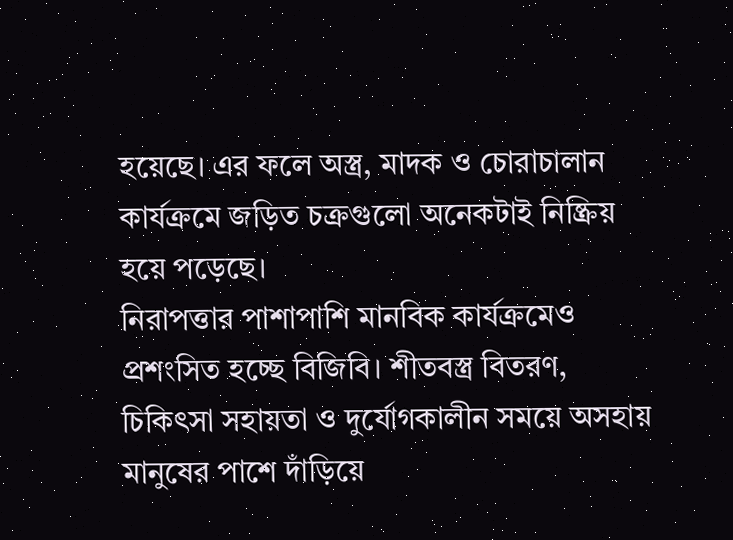হয়েছে। এর ফলে অস্ত্র, মাদক ও চোরাচালান কার্যক্রমে জড়িত চক্রগুলো অনেকটাই নিষ্ক্রিয় হয়ে পড়েছে।
নিরাপত্তার পাশাপাশি মানবিক কার্যক্রমেও প্রশংসিত হচ্ছে বিজিবি। শীতবস্ত্র বিতরণ, চিকিৎসা সহায়তা ও দুর্যোগকালীন সময়ে অসহায় মানুষের পাশে দাঁড়িয়ে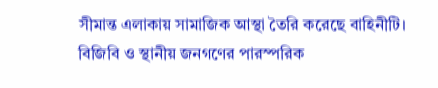সীমান্ত এলাকায় সামাজিক আস্থা তৈরি করেছে বাহিনীটি।
বিজিবি ও স্থানীয় জনগণের পারস্পরিক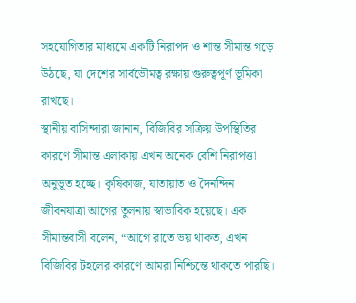সহযোগিতার মাধ্যমে একটি নিরাপদ ও শান্ত সীমান্ত গড়ে উঠছে, যা দেশের সার্বভৌমত্ব রক্ষায় গুরুত্বপূর্ণ ভূমিকা রাখছে।
স্থানীয় বাসিন্দারা জানান, বিজিবির সক্রিয় উপস্থিতির কারণে সীমান্ত এলাকায় এখন অনেক বেশি নিরাপত্তা অনুভূত হচ্ছে। কৃষিকাজ, যাতায়াত ও দৈনন্দিন জীবনযাত্রা আগের তুলনায় স্বাভাবিক হয়েছে। এক সীমান্তবাসী বলেন, “আগে রাতে ভয় থাকত, এখন বিজিবির টহলের কারণে আমরা নিশ্চিন্তে থাকতে পারছি।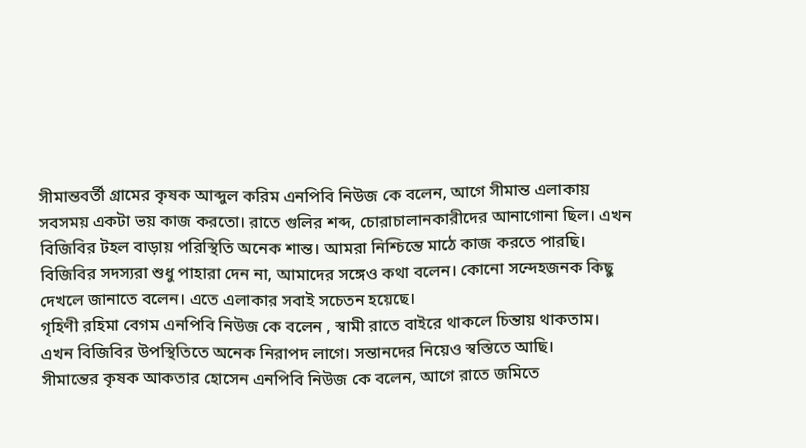সীমান্তবর্তী গ্রামের কৃষক আব্দুল করিম এনপিবি নিউজ কে বলেন, আগে সীমান্ত এলাকায় সবসময় একটা ভয় কাজ করতো। রাতে গুলির শব্দ, চোরাচালানকারীদের আনাগোনা ছিল। এখন বিজিবির টহল বাড়ায় পরিস্থিতি অনেক শান্ত। আমরা নিশ্চিন্তে মাঠে কাজ করতে পারছি। বিজিবির সদস্যরা শুধু পাহারা দেন না, আমাদের সঙ্গেও কথা বলেন। কোনো সন্দেহজনক কিছু দেখলে জানাতে বলেন। এতে এলাকার সবাই সচেতন হয়েছে।
গৃহিণী রহিমা বেগম এনপিবি নিউজ কে বলেন , স্বামী রাতে বাইরে থাকলে চিন্তায় থাকতাম। এখন বিজিবির উপস্থিতিতে অনেক নিরাপদ লাগে। সন্তানদের নিয়েও স্বস্তিতে আছি।
সীমান্তের কৃষক আকতার হোসেন এনপিবি নিউজ কে বলেন, আগে রাতে জমিতে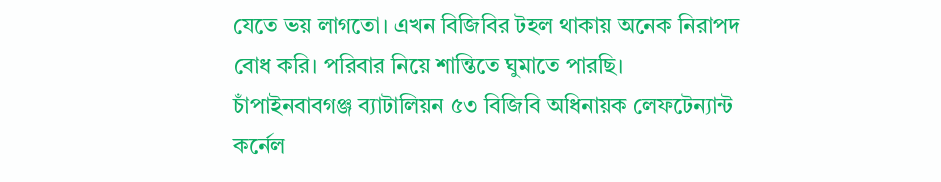যেতে ভয় লাগতো। এখন বিজিবির টহল থাকায় অনেক নিরাপদ বোধ করি। পরিবার নিয়ে শান্তিতে ঘুমাতে পারছি।
চাঁপাইনবাবগঞ্জ ব্যাটালিয়ন ৫৩ বিজিবি অধিনায়ক লেফটেন্যান্ট কর্নেল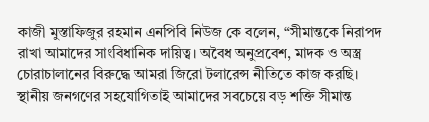কাজী মুস্তাফিজুর রহমান এনপিবি নিউজ কে বলেন, “সীমান্তকে নিরাপদ রাখা আমাদের সাংবিধানিক দায়িত্ব। অবৈধ অনুপ্রবেশ, মাদক ও অস্ত্র চোরাচালানের বিরুদ্ধে আমরা জিরো টলারেন্স নীতিতে কাজ করছি। স্থানীয় জনগণের সহযোগিতাই আমাদের সবচেয়ে বড় শক্তি সীমান্ত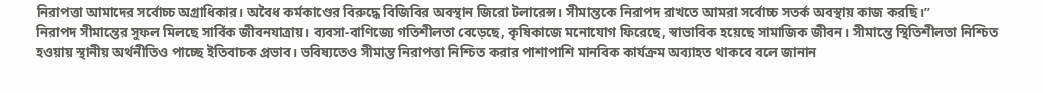নিরাপত্তা আমাদের সর্বোচ্চ অগ্রাধিকার। অবৈধ কর্মকাণ্ডের বিরুদ্ধে বিজিবির অবস্থান জিরো টলারেন্স। সীমান্তকে নিরাপদ রাখতে আমরা সর্বোচ্চ সতর্ক অবস্থায় কাজ করছি।”
নিরাপদ সীমান্তের সুফল মিলছে সার্বিক জীবনযাত্রায়। ব্যবসা-বাণিজ্যে গতিশীলতা বেড়েছে, কৃষিকাজে মনোযোগ ফিরেছে, স্বাভাবিক হয়েছে সামাজিক জীবন। সীমান্তে স্থিতিশীলতা নিশ্চিত হওয়ায় স্থানীয় অর্থনীতিও পাচ্ছে ইতিবাচক প্রভাব। ভবিষ্যতেও সীমান্ত নিরাপত্তা নিশ্চিত করার পাশাপাশি মানবিক কার্যক্রম অব্যাহত থাকবে বলে জানান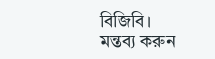বিজিবি।
মন্তব্য করুন